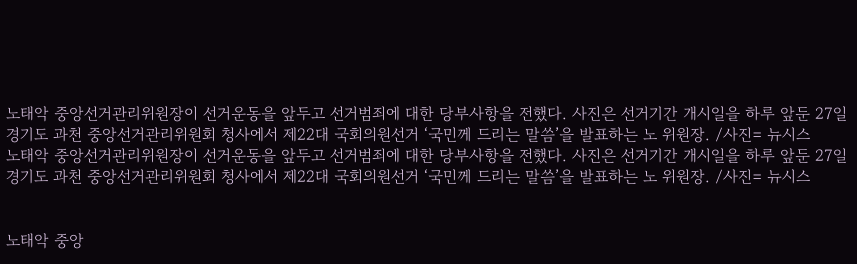노태악 중앙선거관리위원장이 선거운동을 앞두고 선거범죄에 대한 당부사항을 전했다. 사진은 선거기간 개시일을 하루 앞둔 27일 경기도 과천 중앙선거관리위원회 청사에서 제22대 국회의원선거 ‘국민께 드리는 말씀’을 발표하는 노 위원장. /사진= 뉴시스
노태악 중앙선거관리위원장이 선거운동을 앞두고 선거범죄에 대한 당부사항을 전했다. 사진은 선거기간 개시일을 하루 앞둔 27일 경기도 과천 중앙선거관리위원회 청사에서 제22대 국회의원선거 ‘국민께 드리는 말씀’을 발표하는 노 위원장. /사진= 뉴시스


노태악 중앙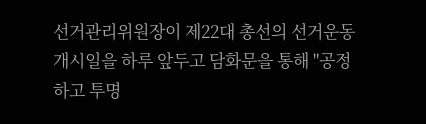선거관리위원장이 제22대 총선의 선거운동 개시일을 하루 앞두고 담화문을 통해 "공정하고 투명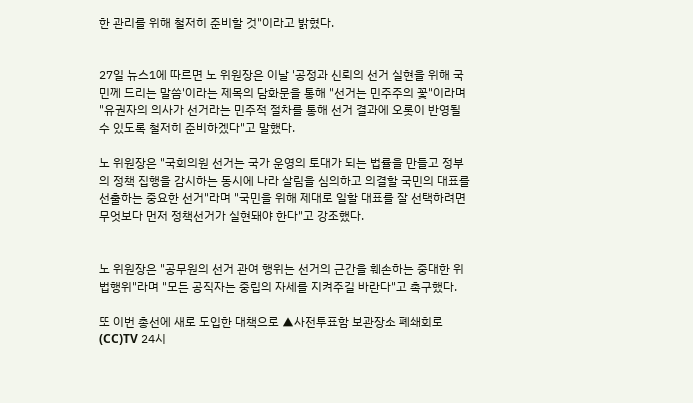한 관리를 위해 철저히 준비할 것"이라고 밝혔다.


27일 뉴스1에 따르면 노 위원장은 이날 '공정과 신뢰의 선거 실현을 위해 국민께 드리는 말씀'이라는 제목의 담화문을 통해 "선거는 민주주의 꽃"이라며 "유권자의 의사가 선거라는 민주적 절차를 통해 선거 결과에 오롯이 반영될 수 있도록 철저히 준비하겠다"고 말했다.

노 위원장은 "국회의원 선거는 국가 운영의 토대가 되는 법률을 만들고 정부의 정책 집행을 감시하는 동시에 나라 살림을 심의하고 의결할 국민의 대표를 선출하는 중요한 선거"라며 "국민을 위해 제대로 일할 대표를 잘 선택하려면 무엇보다 먼저 정책선거가 실현돼야 한다"고 강조했다.


노 위원장은 "공무원의 선거 관여 행위는 선거의 근간을 훼손하는 중대한 위법행위"라며 "모든 공직자는 중립의 자세를 지켜주길 바란다"고 촉구했다.

또 이번 총선에 새로 도입한 대책으로 ▲사전투표함 보관장소 폐쇄회로(CC)TV 24시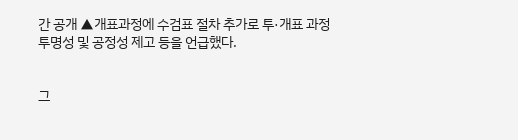간 공개 ▲개표과정에 수검표 절차 추가로 투·개표 과정 투명성 및 공정성 제고 등을 언급했다.


그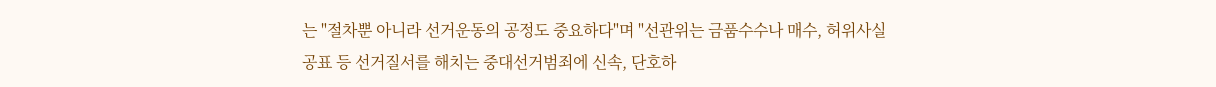는 "절차뿐 아니라 선거운동의 공정도 중요하다"며 "선관위는 금품수수나 매수, 허위사실 공표 등 선거질서를 해치는 중대선거범죄에 신속, 단호하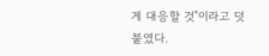게 대응할 것"이라고 덧붙였다.